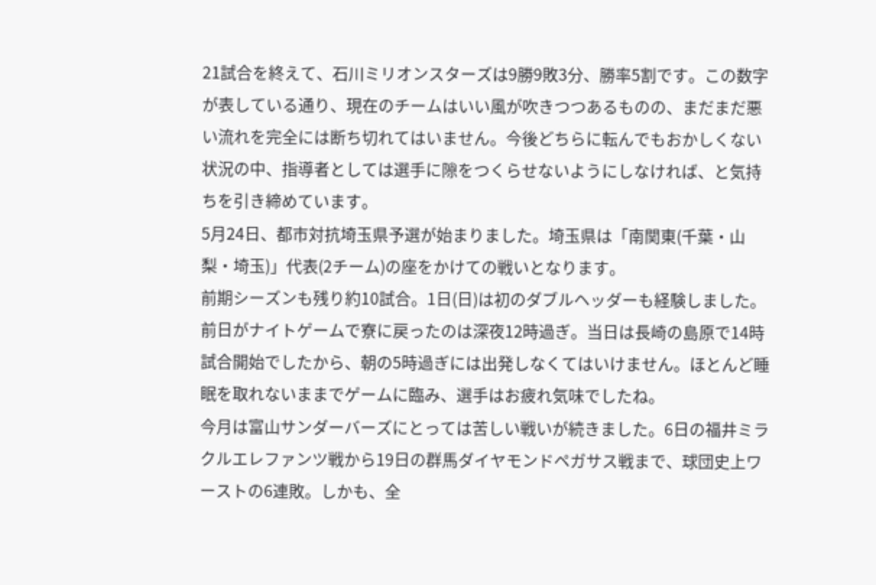21試合を終えて、石川ミリオンスターズは9勝9敗3分、勝率5割です。この数字が表している通り、現在のチームはいい風が吹きつつあるものの、まだまだ悪い流れを完全には断ち切れてはいません。今後どちらに転んでもおかしくない状況の中、指導者としては選手に隙をつくらせないようにしなければ、と気持ちを引き締めています。
5月24日、都市対抗埼玉県予選が始まりました。埼玉県は「南関東(千葉・山梨・埼玉)」代表(2チーム)の座をかけての戦いとなります。
前期シーズンも残り約10試合。1日(日)は初のダブルヘッダーも経験しました。前日がナイトゲームで寮に戻ったのは深夜12時過ぎ。当日は長崎の島原で14時試合開始でしたから、朝の5時過ぎには出発しなくてはいけません。ほとんど睡眠を取れないままでゲームに臨み、選手はお疲れ気味でしたね。
今月は富山サンダーバーズにとっては苦しい戦いが続きました。6日の福井ミラクルエレファンツ戦から19日の群馬ダイヤモンドペガサス戦まで、球団史上ワーストの6連敗。しかも、全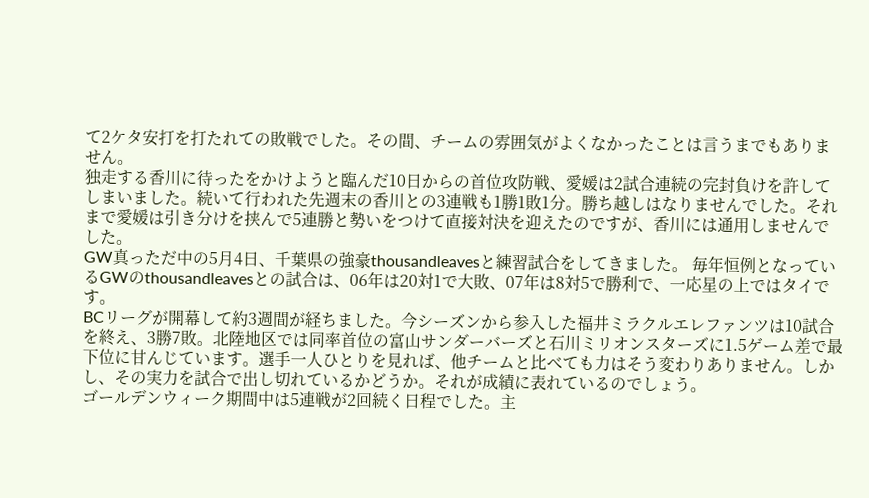て2ケタ安打を打たれての敗戦でした。その間、チームの雰囲気がよくなかったことは言うまでもありません。
独走する香川に待ったをかけようと臨んだ10日からの首位攻防戦、愛媛は2試合連続の完封負けを許してしまいました。続いて行われた先週末の香川との3連戦も1勝1敗1分。勝ち越しはなりませんでした。それまで愛媛は引き分けを挟んで5連勝と勢いをつけて直接対決を迎えたのですが、香川には通用しませんでした。
GW真っただ中の5月4日、千葉県の強豪thousandleavesと練習試合をしてきました。 毎年恒例となっているGWのthousandleavesとの試合は、06年は20対1で大敗、07年は8対5で勝利で、一応星の上ではタイです。
BCリーグが開幕して約3週間が経ちました。今シーズンから参入した福井ミラクルエレファンツは10試合を終え、3勝7敗。北陸地区では同率首位の富山サンダーバーズと石川ミリオンスターズに1.5ゲーム差で最下位に甘んじています。選手一人ひとりを見れば、他チームと比べても力はそう変わりありません。しかし、その実力を試合で出し切れているかどうか。それが成績に表れているのでしょう。
ゴールデンウィーク期間中は5連戦が2回続く日程でした。主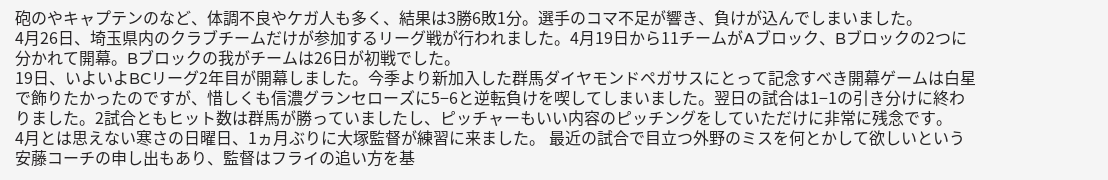砲のやキャプテンのなど、体調不良やケガ人も多く、結果は3勝6敗1分。選手のコマ不足が響き、負けが込んでしまいました。
4月26日、埼玉県内のクラブチームだけが参加するリーグ戦が行われました。4月19日から11チームがAブロック、Bブロックの2つに分かれて開幕。Bブロックの我がチームは26日が初戦でした。
19日、いよいよBCリーグ2年目が開幕しました。今季より新加入した群馬ダイヤモンドペガサスにとって記念すべき開幕ゲームは白星で飾りたかったのですが、惜しくも信濃グランセローズに5−6と逆転負けを喫してしまいました。翌日の試合は1−1の引き分けに終わりました。2試合ともヒット数は群馬が勝っていましたし、ピッチャーもいい内容のピッチングをしていただけに非常に残念です。
4月とは思えない寒さの日曜日、1ヵ月ぶりに大塚監督が練習に来ました。 最近の試合で目立つ外野のミスを何とかして欲しいという安藤コーチの申し出もあり、監督はフライの追い方を基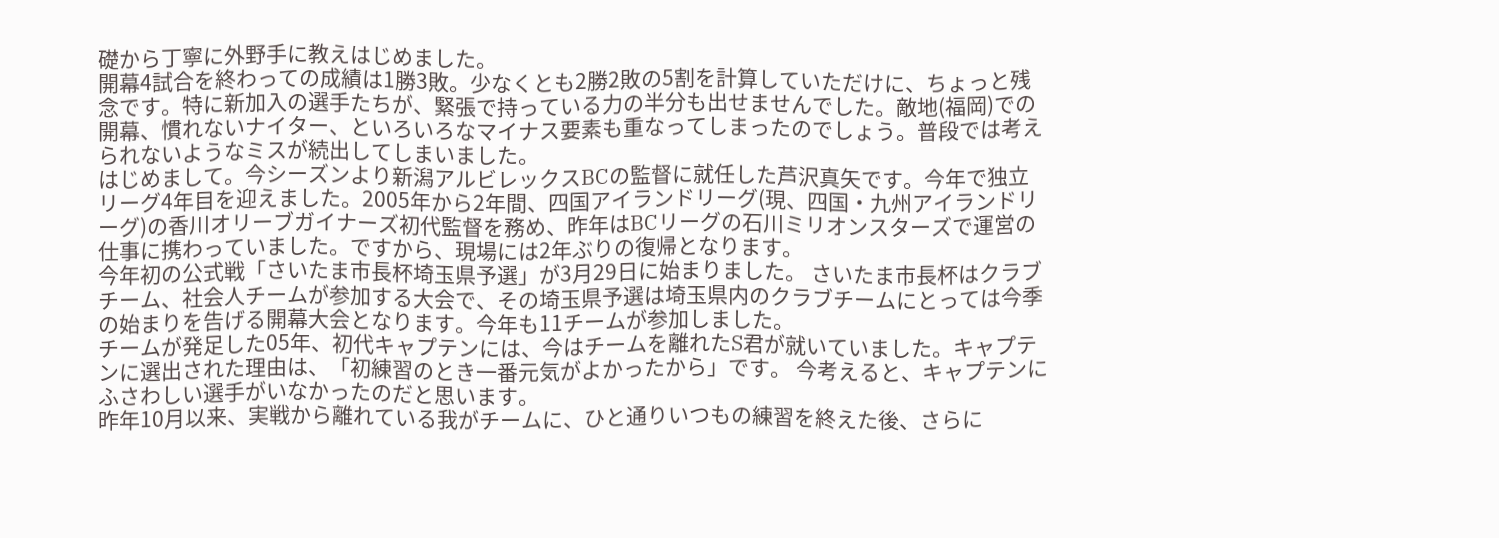礎から丁寧に外野手に教えはじめました。
開幕4試合を終わっての成績は1勝3敗。少なくとも2勝2敗の5割を計算していただけに、ちょっと残念です。特に新加入の選手たちが、緊張で持っている力の半分も出せませんでした。敵地(福岡)での開幕、慣れないナイター、といろいろなマイナス要素も重なってしまったのでしょう。普段では考えられないようなミスが続出してしまいました。
はじめまして。今シーズンより新潟アルビレックスBCの監督に就任した芦沢真矢です。今年で独立リーグ4年目を迎えました。2005年から2年間、四国アイランドリーグ(現、四国・九州アイランドリーグ)の香川オリーブガイナーズ初代監督を務め、昨年はBCリーグの石川ミリオンスターズで運営の仕事に携わっていました。ですから、現場には2年ぶりの復帰となります。
今年初の公式戦「さいたま市長杯埼玉県予選」が3月29日に始まりました。 さいたま市長杯はクラブチーム、社会人チームが参加する大会で、その埼玉県予選は埼玉県内のクラブチームにとっては今季の始まりを告げる開幕大会となります。今年も11チームが参加しました。
チームが発足した05年、初代キャプテンには、今はチームを離れたS君が就いていました。キャプテンに選出された理由は、「初練習のとき一番元気がよかったから」です。 今考えると、キャプテンにふさわしい選手がいなかったのだと思います。
昨年10月以来、実戦から離れている我がチームに、ひと通りいつもの練習を終えた後、さらに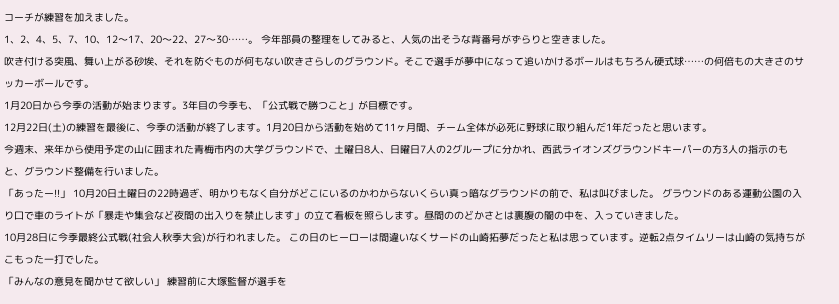コーチが練習を加えました。
1、2、4、5、7、10、12〜17、20〜22、27〜30……。 今年部員の整理をしてみると、人気の出そうな背番号がずらりと空きました。
吹き付ける突風、舞い上がる砂埃、それを防ぐものが何もない吹きさらしのグラウンド。そこで選手が夢中になって追いかけるボールはもちろん硬式球……の何倍もの大きさのサッカーボールです。
1月20日から今季の活動が始まります。3年目の今季も、「公式戦で勝つこと」が目標です。
12月22日(土)の練習を最後に、今季の活動が終了します。1月20日から活動を始めて11ヶ月間、チーム全体が必死に野球に取り組んだ1年だったと思います。
今週末、来年から使用予定の山に囲まれた青梅市内の大学グラウンドで、土曜日8人、日曜日7人の2グループに分かれ、西武ライオンズグラウンドキーパーの方3人の指示のもと、グラウンド整備を行いました。
「あったー!!」 10月20日土曜日の22時過ぎ、明かりもなく自分がどこにいるのかわからないくらい真っ暗なグラウンドの前で、私は叫びました。 グラウンドのある運動公園の入り口で車のライトが「暴走や集会など夜間の出入りを禁止します」の立て看板を照らします。昼間ののどかさとは裏腹の闇の中を、入っていきました。
10月28日に今季最終公式戦(社会人秋季大会)が行われました。 この日のヒーローは間違いなくサードの山崎拓夢だったと私は思っています。逆転2点タイムリーは山崎の気持ちがこもった一打でした。
「みんなの意見を聞かせて欲しい」 練習前に大塚監督が選手を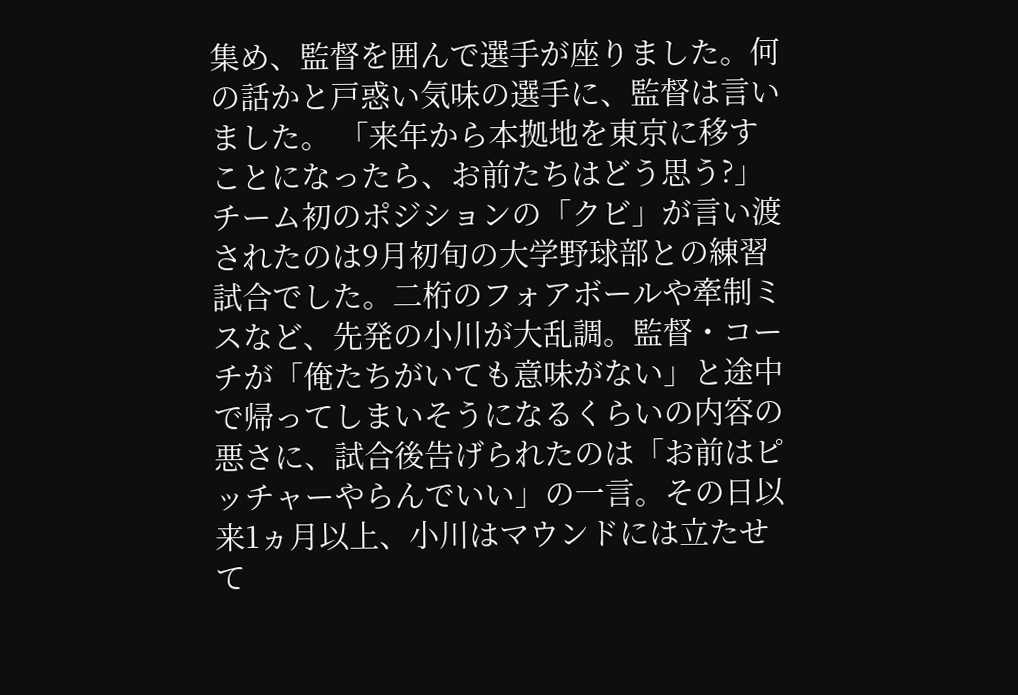集め、監督を囲んで選手が座りました。何の話かと戸惑い気味の選手に、監督は言いました。 「来年から本拠地を東京に移すことになったら、お前たちはどう思う?」
チーム初のポジションの「クビ」が言い渡されたのは9月初旬の大学野球部との練習試合でした。二桁のフォアボールや牽制ミスなど、先発の小川が大乱調。監督・コーチが「俺たちがいても意味がない」と途中で帰ってしまいそうになるくらいの内容の悪さに、試合後告げられたのは「お前はピッチャーやらんでいい」の一言。その日以来1ヵ月以上、小川はマウンドには立たせて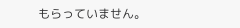もらっていません。